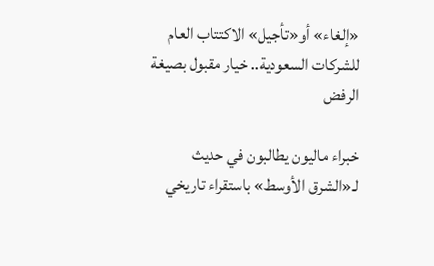«إلغاء» أو«تأجيل» الاكتتاب العام للشركات السعودية.. خيار مقبول بصيغة الرفض

خبراء ماليون يطالبون في حديث لـ«الشرق الأوسط» باستقراء تاريخي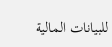للبيانات المالية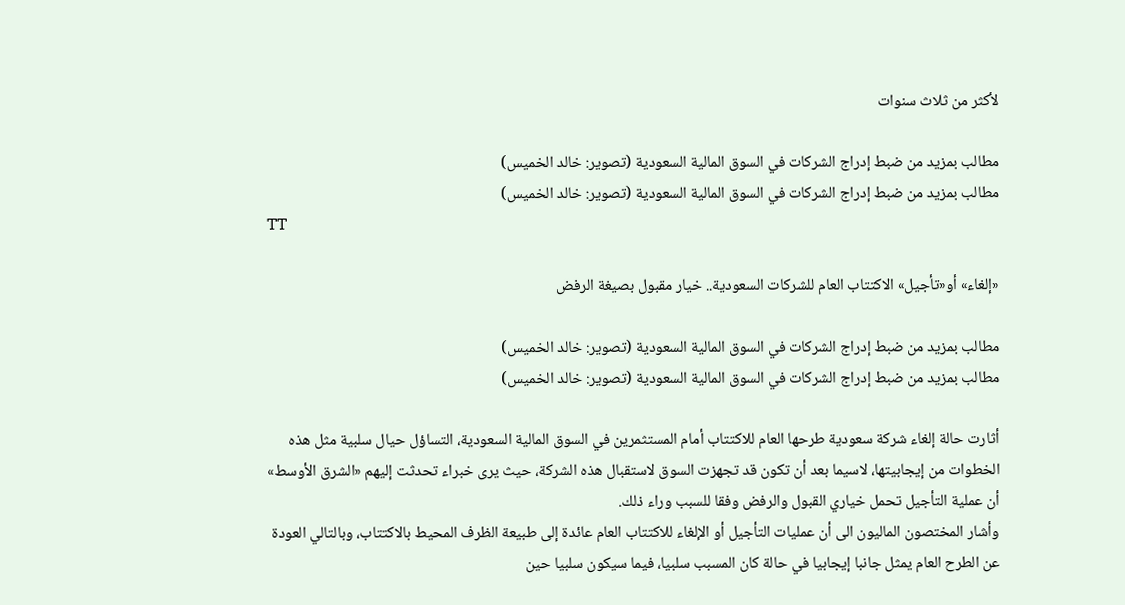لأكثر من ثلاث سنوات

مطالب بمزيد من ضبط إدراج الشركات في السوق المالية السعودية (تصوير: خالد الخميس)
مطالب بمزيد من ضبط إدراج الشركات في السوق المالية السعودية (تصوير: خالد الخميس)
TT

«إلغاء» أو«تأجيل» الاكتتاب العام للشركات السعودية.. خيار مقبول بصيغة الرفض

مطالب بمزيد من ضبط إدراج الشركات في السوق المالية السعودية (تصوير: خالد الخميس)
مطالب بمزيد من ضبط إدراج الشركات في السوق المالية السعودية (تصوير: خالد الخميس)

أثارت حالة إلغاء شركة سعودية طرحها العام للاكتتاب أمام المستثمرين في السوق المالية السعودية، التساؤل حيال سلبية مثل هذه الخطوات من إيجابيتها، لاسيما بعد أن تكون قد تجهزت السوق لاستقبال هذه الشركة، حيث يرى خبراء تحدثت إليهم «الشرق الأوسط» أن عملية التأجيل تحمل خياري القبول والرفض وفقا للسبب وراء ذلك.
وأشار المختصون الماليون الى أن عمليات التأجيل أو الإلغاء للاكتتاب العام عائدة إلى طبيعة الظرف المحيط بالاكتتاب، وبالتالي العودة عن الطرح العام يمثل جانبا إيجابيا في حالة كان المسبب سلبيا، فيما سيكون سلبيا حين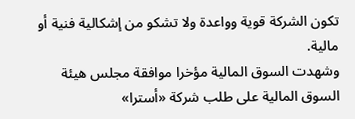تكون الشركة قوية وواعدة ولا تشكو من إشكالية فنية أو مالية.
وشهدت السوق المالية مؤخرا موافقة مجلس هيئة السوق المالية على طلب شركة «أسترا»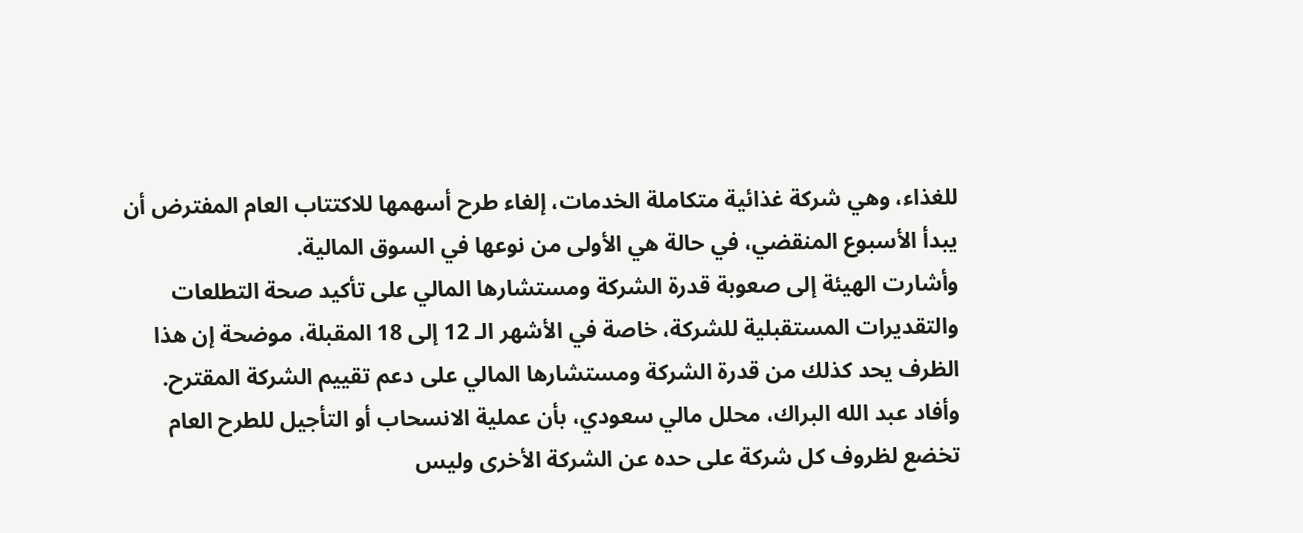للغذاء، وهي شركة غذائية متكاملة الخدمات، إلغاء طرح أسهمها للاكتتاب العام المفترض أن يبدأ الأسبوع المنقضي، في حالة هي الأولى من نوعها في السوق المالية.
وأشارت الهيئة إلى صعوبة قدرة الشركة ومستشارها المالي على تأكيد صحة التطلعات والتقديرات المستقبلية للشركة، خاصة في الأشهر الـ 12 إلى 18 المقبلة، موضحة إن هذا الظرف يحد كذلك من قدرة الشركة ومستشارها المالي على دعم تقييم الشركة المقترح.
وأفاد عبد الله البراك، محلل مالي سعودي، بأن عملية الانسحاب أو التأجيل للطرح العام تخضع لظروف كل شركة على حده عن الشركة الأخرى وليس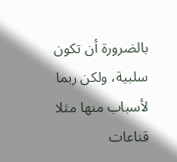بالضرورة أن تكون سلبية، ولكن ربما لأسباب منها مثلا قناعات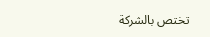تختص بالشركة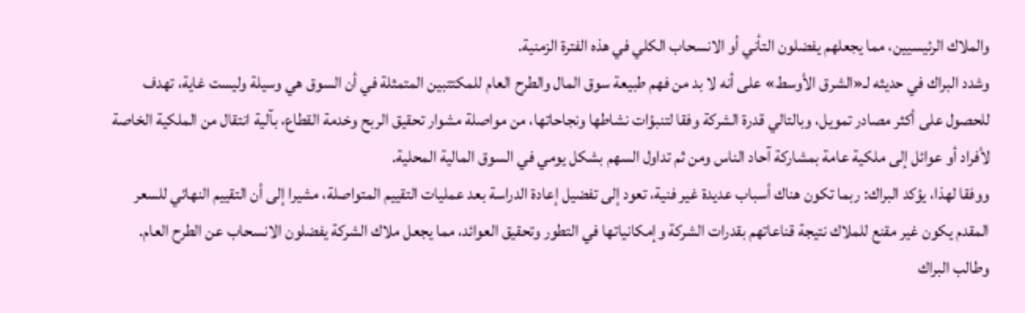والملاك الرئيسيين، مما يجعلهم يفضلون التأني أو الانسحاب الكلي في هذه الفترة الزمنية.
وشدد البراك في حديثه لـ«الشرق الأوسط» على أنه لا بد من فهم طبيعة سوق المال والطرح العام للمكتتبين المتمثلة في أن السوق هي وسيلة وليست غاية، تهدف للحصول على أكثر مصادر تمويل، وبالتالي قدرة الشركة وفقا لتنبؤات نشاطها ونجاحاتها، من مواصلة مشوار تحقيق الربح وخدمة القطاع، بآلية انتقال من الملكية الخاصة لأفراد أو عوائل إلى ملكية عامة بمشاركة آحاد الناس ومن ثم تداول السهم بشكل يومي في السوق المالية المحلية.
ووفقا لهذا، يؤكد البراك: ربما تكون هناك أسباب عديدة غير فنية، تعود إلى تفضيل إعادة الدراسة بعد عمليات التقييم المتواصلة، مشيرا إلى أن التقييم النهائي للسعر المقدم يكون غير مقنع للملاك نتيجة قناعاتهم بقدرات الشركة وإمكانياتها في التطور وتحقيق العوائد، مما يجعل ملاك الشركة يفضلون الانسحاب عن الطرح العام.
وطالب البراك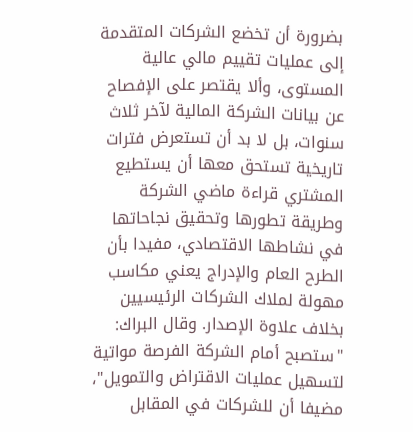بضرورة أن تخضع الشركات المتقدمة إلى عمليات تقييم مالي عالية المستوى، وألا يقتصر على الإفصاح عن بيانات الشركة المالية لآخر ثلاث سنوات، بل لا بد أن تستعرض فترات تاريخية تستحق معها أن يستطيع المشتري قراءة ماضي الشركة وطريقة تطورها وتحقيق نجاحاتها في نشاطها الاقتصادي، مفيدا بأن الطرح العام والإدراج يعني مكاسب مهولة لملاك الشركات الرئيسيين بخلاف علاوة الإصدار. وقال البراك: "ستصبح أمام الشركة الفرصة مواتية لتسهيل عمليات الاقتراض والتمويل"، مضيفا أن للشركات في المقابل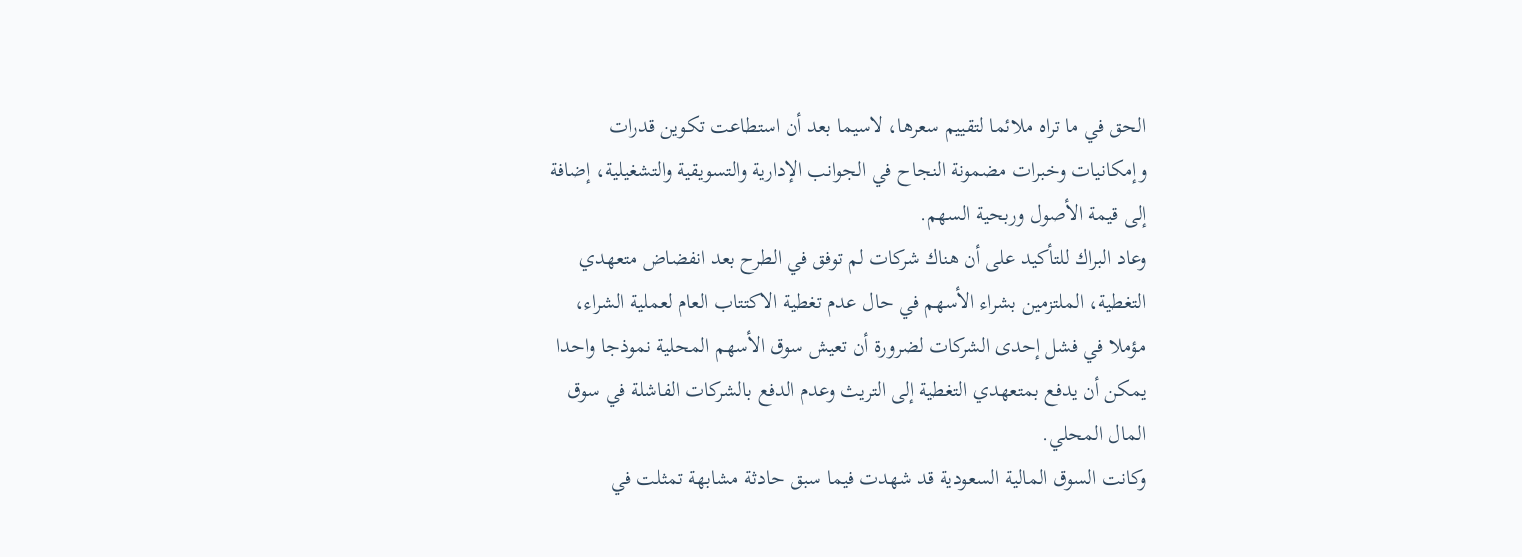الحق في ما تراه ملائما لتقييم سعرها، لاسيما بعد أن استطاعت تكوين قدرات وإمكانيات وخبرات مضمونة النجاح في الجوانب الإدارية والتسويقية والتشغيلية، إضافة إلى قيمة الأصول وربحية السهم.
وعاد البراك للتأكيد على أن هناك شركات لم توفق في الطرح بعد انفضاض متعهدي التغطية، الملتزمين بشراء الأسهم في حال عدم تغطية الاكتتاب العام لعملية الشراء، مؤملا في فشل إحدى الشركات لضرورة أن تعيش سوق الأسهم المحلية نموذجا واحدا يمكن أن يدفع بمتعهدي التغطية إلى التريث وعدم الدفع بالشركات الفاشلة في سوق المال المحلي.
وكانت السوق المالية السعودية قد شهدت فيما سبق حادثة مشابهة تمثلت في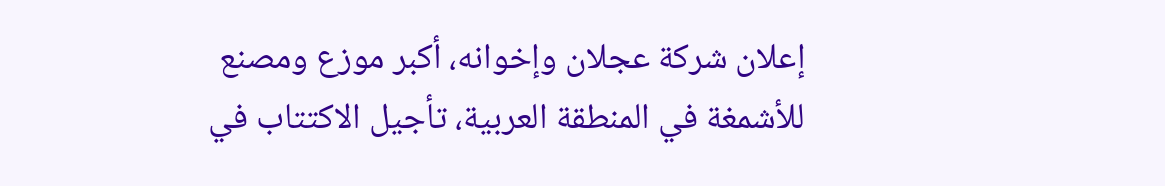إعلان شركة عجلان وإخوانه، أكبر موزع ومصنع للأشمغة في المنطقة العربية، تأجيل الاكتتاب في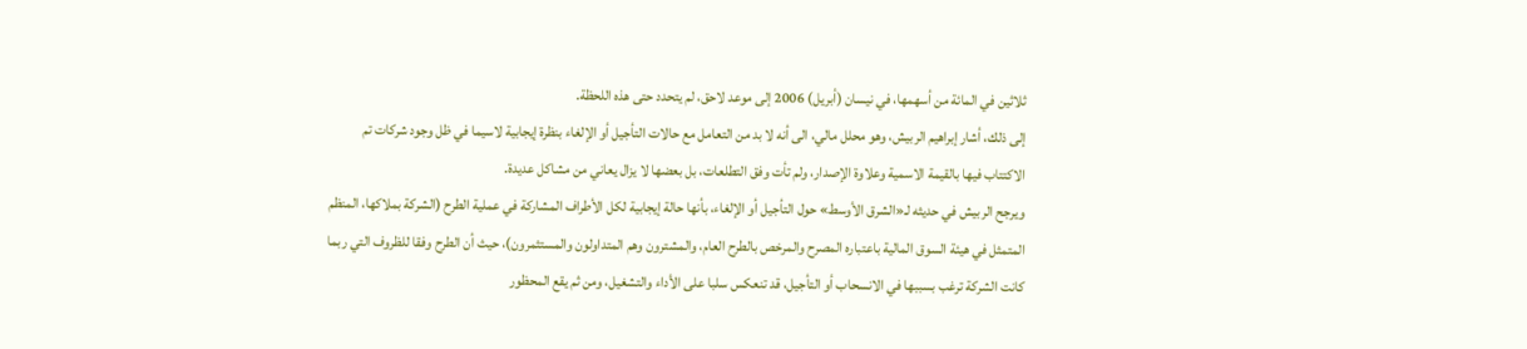ثلاثين في المائة من أسهمها، في نيسان (أبريل) 2006 إلى موعد لاحق، لم يتحدد حتى هذه اللحظة.
إلى ذلك، أشار إبراهيم الربيش، وهو محلل مالي، الى أنه لا بد من التعامل مع حالات التأجيل أو الإلغاء بنظرة إيجابية لاسيما في ظل وجود شركات تم الاكتتاب فيها بالقيمة الاسمية وعلاوة الإصدار، ولم تأت وفق التطلعات، بل بعضها لا يزال يعاني من مشاكل عديدة.
ويرجح الربيش في حديثه لـ«الشرق الأوسط» حول التأجيل أو الإلغاء، بأنها حالة إيجابية لكل الأطراف المشاركة في عملية الطرح (الشركة بملاكها، المنظم المتمثل في هيئة السوق المالية باعتباره المصرح والمرخص بالطرح العام، والمشترون وهم المتداولون والمستثمرون)، حيث أن الطرح وفقا للظروف التي ربما كانت الشركة ترغب بسببها في الانسحاب أو التأجيل، قد تنعكس سلبا على الأداء والتشغيل، ومن ثم يقع المحظور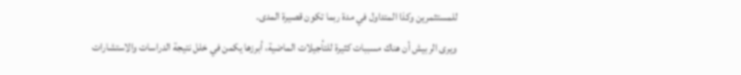للمستثمرين وكذا المتداول في مدة ربما تكون قصيرة المدى.
ويرى الربيش أن هناك مسببات كثيرة للتأجيلات الماضية، أبرزها يكمن في خلل نتيجة الدراسات والاستشارات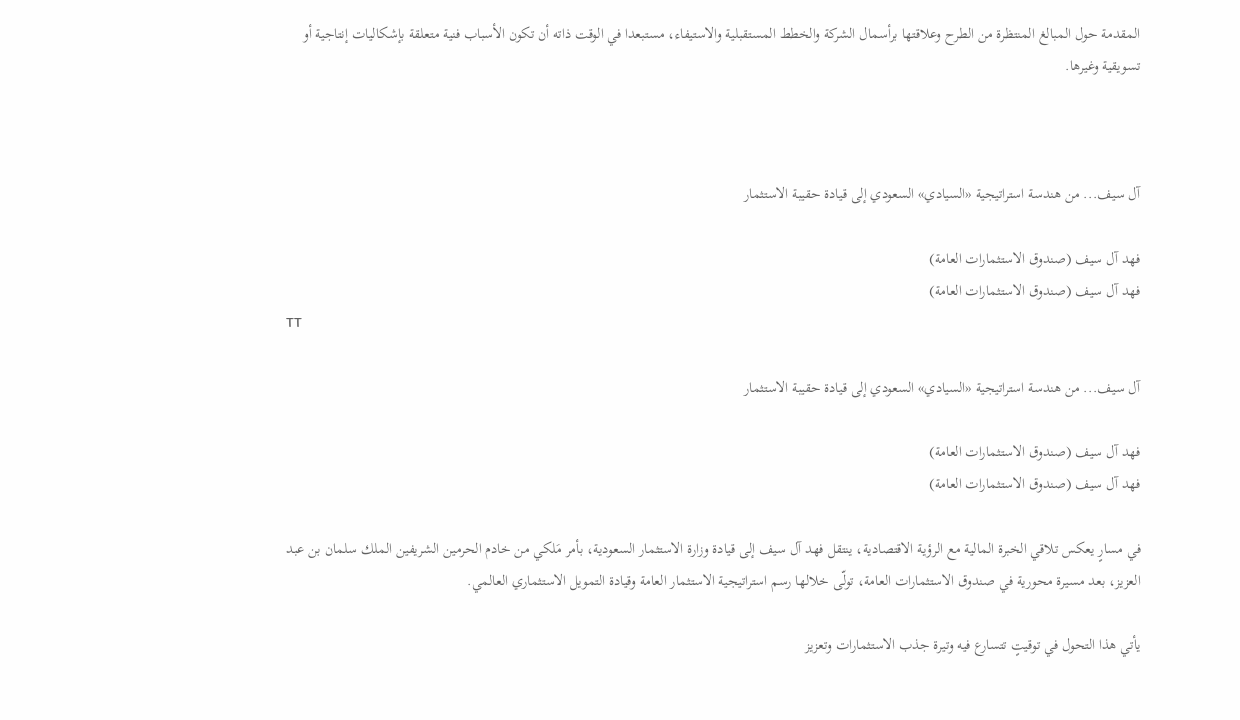المقدمة حول المبالغ المنتظرة من الطرح وعلاقتها برأسمال الشركة والخطط المستقبلية والاستيفاء، مستبعدا في الوقت ذاته أن تكون الأسباب فنية متعلقة بإشكاليات إنتاجية أو تسويقية وغيرها.



آل سيف... من هندسة استراتيجية «السيادي» السعودي إلى قيادة حقيبة الاستثمار

فهد آل سيف (صندوق الاستثمارات العامة)
فهد آل سيف (صندوق الاستثمارات العامة)
TT

آل سيف... من هندسة استراتيجية «السيادي» السعودي إلى قيادة حقيبة الاستثمار

فهد آل سيف (صندوق الاستثمارات العامة)
فهد آل سيف (صندوق الاستثمارات العامة)

في مسارٍ يعكس تلاقي الخبرة المالية مع الرؤية الاقتصادية، ينتقل فهد آل سيف إلى قيادة وزارة الاستثمار السعودية، بأمر مَلكي من خادم الحرمين الشريفين الملك سلمان بن عبد العزيز، بعد مسيرة محورية في صندوق الاستثمارات العامة، تولّى خلالها رسم استراتيجية الاستثمار العامة وقيادة التمويل الاستثماري العالمي.

يأتي هذا التحول في توقيتٍ تتسارع فيه وتيرة جذب الاستثمارات وتعزيز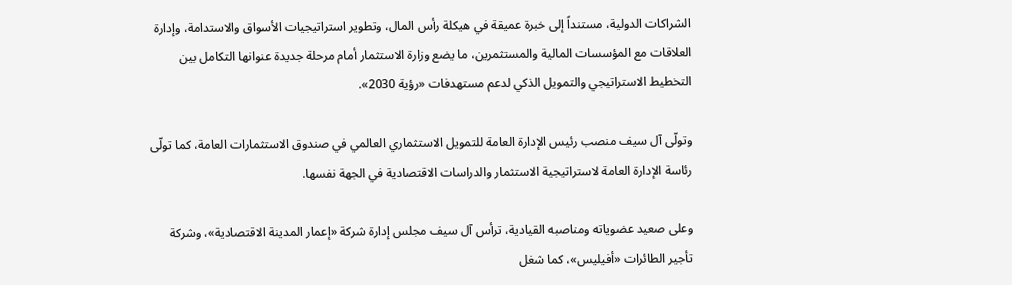الشراكات الدولية، مستنداً إلى خبرة عميقة في هيكلة رأس المال، وتطوير استراتيجيات الأسواق والاستدامة، وإدارة العلاقات مع المؤسسات المالية والمستثمرين، ما يضع وزارة الاستثمار أمام مرحلة جديدة عنوانها التكامل بين التخطيط الاستراتيجي والتمويل الذكي لدعم مستهدفات «رؤية 2030».

وتولّى آل سيف منصب رئيس الإدارة العامة للتمويل الاستثماري العالمي في صندوق الاستثمارات العامة، كما تولّى رئاسة الإدارة العامة لاستراتيجية الاستثمار والدراسات الاقتصادية في الجهة نفسها.

وعلى صعيد عضوياته ومناصبه القيادية، ترأس آل سيف مجلس إدارة شركة «إعمار المدينة الاقتصادية»، وشركة تأجير الطائرات «أفيليس»، كما شغل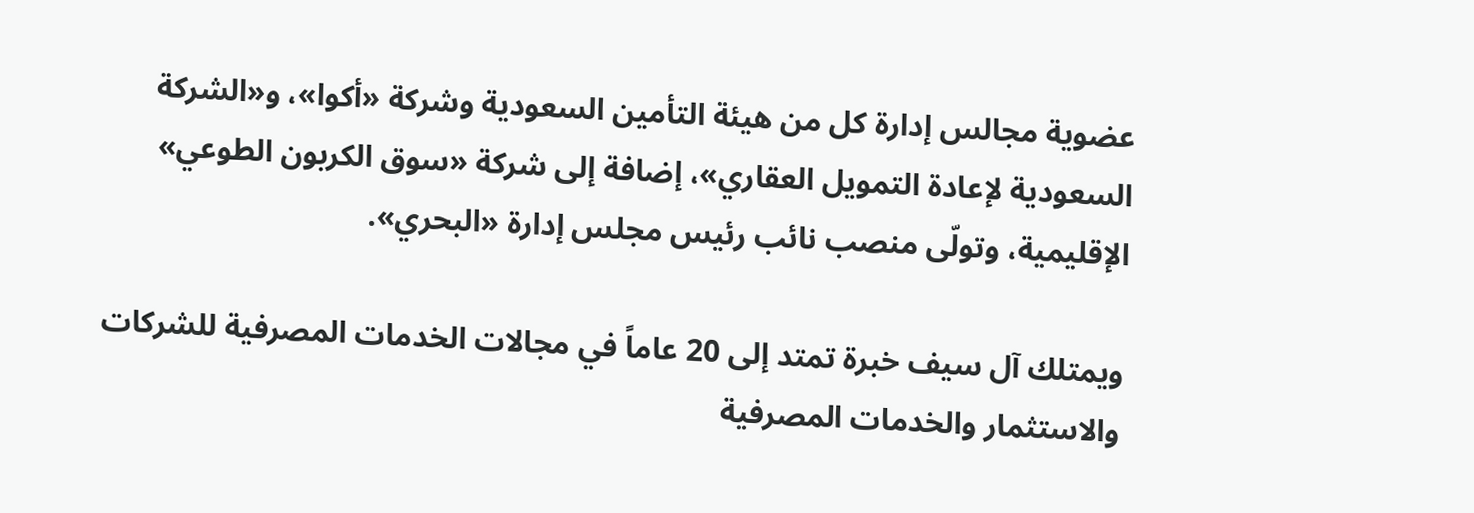عضوية مجالس إدارة كل من هيئة التأمين السعودية وشركة «أكوا»، و«الشركة السعودية لإعادة التمويل العقاري»، إضافة إلى شركة «سوق الكربون الطوعي» الإقليمية، وتولّى منصب نائب رئيس مجلس إدارة «البحري».

ويمتلك آل سيف خبرة تمتد إلى 20 عاماً في مجالات الخدمات المصرفية للشركات والاستثمار والخدمات المصرفية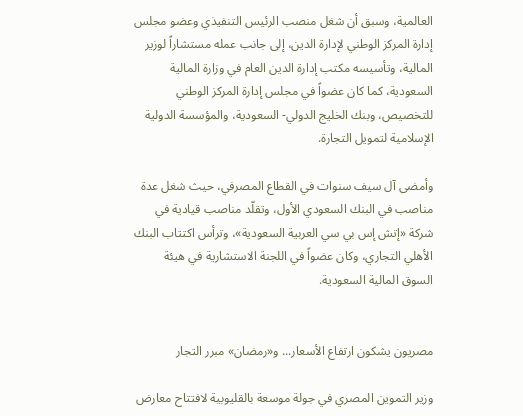العالمية، وسبق أن شغل منصب الرئيس التنفيذي وعضو مجلس إدارة المركز الوطني لإدارة الدين، إلى جانب عمله مستشاراً لوزير المالية، وتأسيسه مكتب إدارة الدين العام في وزارة المالية السعودية، كما كان عضواً في مجلس إدارة المركز الوطني للتخصيص، وبنك الخليج الدولي- السعودية، والمؤسسة الدولية الإسلامية لتمويل التجارة.

وأمضى آل سيف سنوات في القطاع المصرفي، حيث شغل عدة مناصب في البنك السعودي الأول، وتقلّد مناصب قيادية في شركة «إتش إس بي سي العربية السعودية»، وترأس اكتتاب البنك الأهلي التجاري، وكان عضواً في اللجنة الاستشارية في هيئة السوق المالية السعودية.


مصريون يشكون ارتفاع الأسعار... و«رمضان» مبرر التجار

وزير التموين المصري في جولة موسعة بالقليوبية لافتتاح معارض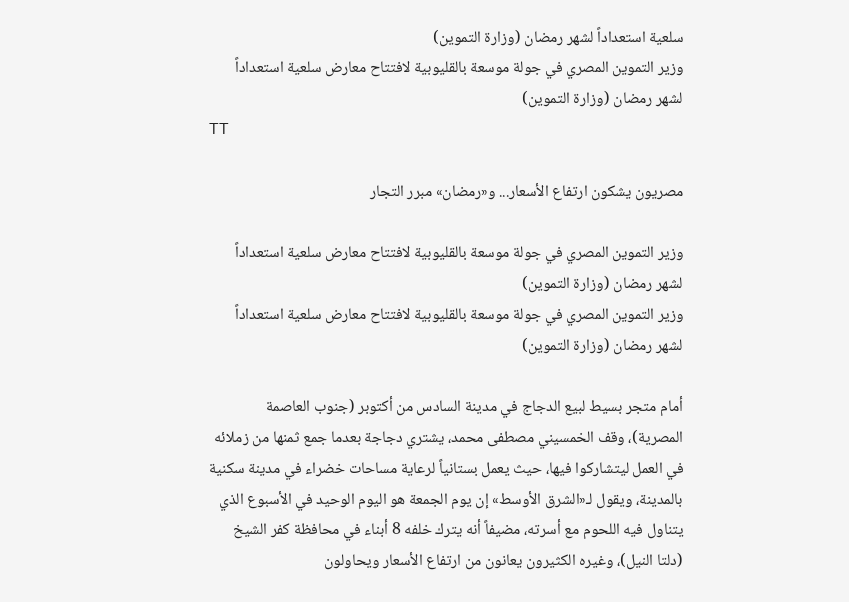سلعية استعداداً لشهر رمضان (وزارة التموين)
وزير التموين المصري في جولة موسعة بالقليوبية لافتتاح معارض سلعية استعداداً لشهر رمضان (وزارة التموين)
TT

مصريون يشكون ارتفاع الأسعار... و«رمضان» مبرر التجار

وزير التموين المصري في جولة موسعة بالقليوبية لافتتاح معارض سلعية استعداداً لشهر رمضان (وزارة التموين)
وزير التموين المصري في جولة موسعة بالقليوبية لافتتاح معارض سلعية استعداداً لشهر رمضان (وزارة التموين)

أمام متجر بسيط لبيع الدجاج في مدينة السادس من أكتوبر (جنوب العاصمة المصرية)، وقف الخمسيني مصطفى محمد، يشتري دجاجة بعدما جمع ثمنها من زملائه في العمل ليتشاركوا فيها، حيث يعمل بستانياً لرعاية مساحات خضراء في مدينة سكنية بالمدينة، ويقول لـ«الشرق الأوسط» إن يوم الجمعة هو اليوم الوحيد في الأسبوع الذي يتناول فيه اللحوم مع أسرته، مضيفاً أنه يترك خلفه 8 أبناء في محافظة كفر الشيخ (دلتا النيل)، وغيره الكثيرون يعانون من ارتفاع الأسعار ويحاولون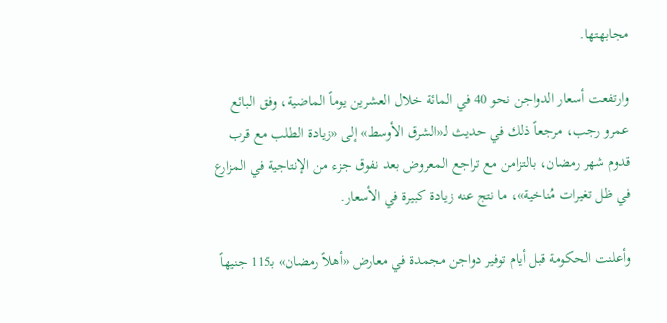مجابهتها.

وارتفعت أسعار الدواجن نحو 40 في المائة خلال العشرين يوماً الماضية، وفق البائع عمرو رجب، مرجعاً ذلك في حديث لـ«الشرق الأوسط» إلى «زيادة الطلب مع قرب قدوم شهر رمضان، بالتزامن مع تراجع المعروض بعد نفوق جزء من الإنتاجية في المزارع في ظل تغيرات مُناخية»، ما نتج عنه زيادة كبيرة في الأسعار.

وأعلنت الحكومة قبل أيام توفير دواجن مجمدة في معارض «أهلاً رمضان» بـ115 جنيهاً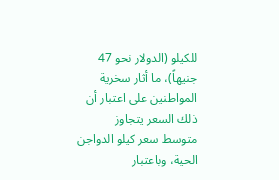للكيلو (الدولار نحو 47 جنيهاً)، ما أثار سخرية المواطنين على اعتبار أن ذلك السعر يتجاوز متوسط سعر كيلو الدواجن الحية، وباعتبار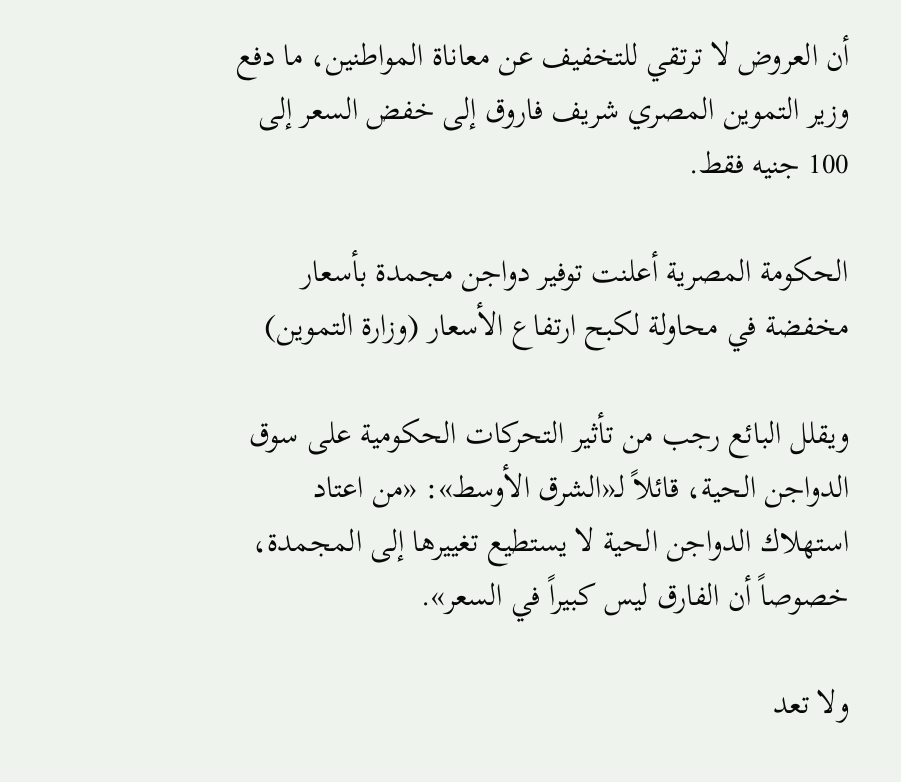أن العروض لا ترتقي للتخفيف عن معاناة المواطنين، ما دفع وزير التموين المصري شريف فاروق إلى خفض السعر إلى 100 جنيه فقط.

الحكومة المصرية أعلنت توفير دواجن مجمدة بأسعار مخفضة في محاولة لكبح ارتفاع الأسعار (وزارة التموين)

ويقلل البائع رجب من تأثير التحركات الحكومية على سوق الدواجن الحية، قائلاً لـ«الشرق الأوسط»: «من اعتاد استهلاك الدواجن الحية لا يستطيع تغييرها إلى المجمدة، خصوصاً أن الفارق ليس كبيراً في السعر».

ولا تعد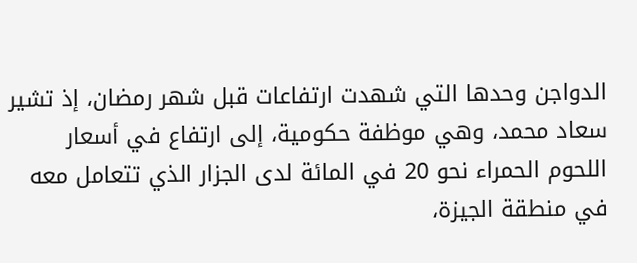الدواجن وحدها التي شهدت ارتفاعات قبل شهر رمضان، إذ تشير سعاد محمد، وهي موظفة حكومية، إلى ارتفاع في أسعار اللحوم الحمراء نحو 20 في المائة لدى الجزار الذي تتعامل معه في منطقة الجيزة،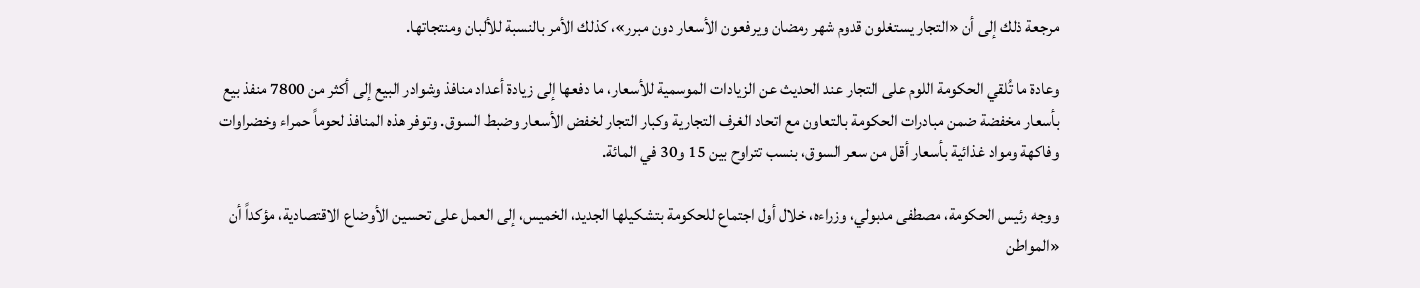مرجعة ذلك إلى أن «التجار يستغلون قدوم شهر رمضان ويرفعون الأسعار دون مبرر»، كذلك الأمر بالنسبة للألبان ومنتجاتها.

وعادة ما تُلقي الحكومة اللوم على التجار عند الحديث عن الزيادات الموسمية للأسعار، ما دفعها إلى زيادة أعداد منافذ وشوادر البيع إلى أكثر من 7800 منفذ بيع بأسعار مخفضة ضمن مبادرات الحكومة بالتعاون مع اتحاد الغرف التجارية وكبار التجار لخفض الأسعار وضبط السوق. وتوفر هذه المنافذ لحوماً حمراء وخضراوات وفاكهة ومواد غذائية بأسعار أقل من سعر السوق، بنسب تتراوح بين 15 و30 في المائة.

ووجه رئيس الحكومة، مصطفى مدبولي، وزراءه، خلال أول اجتماع للحكومة بتشكيلها الجديد، الخميس، إلى العمل على تحسين الأوضاع الاقتصادية، مؤكداً أن «المواطن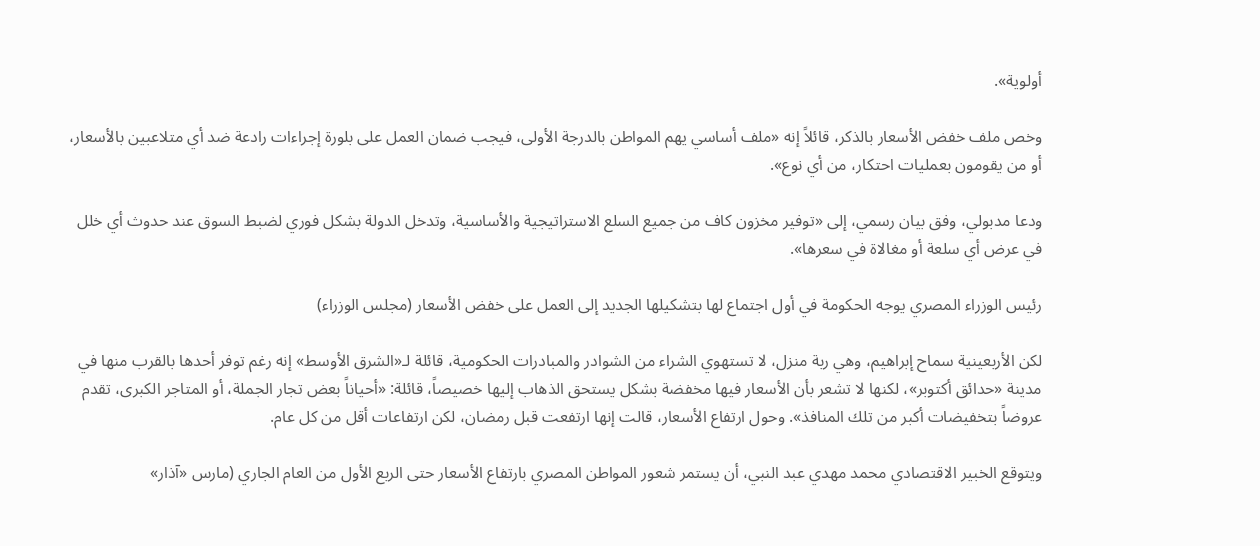أولوية».

وخص ملف خفض الأسعار بالذكر، قائلاً إنه «ملف أساسي يهم المواطن بالدرجة الأولى، فيجب ضمان العمل على بلورة إجراءات رادعة ضد أي متلاعبين بالأسعار، أو من يقومون بعمليات احتكار، من أي نوع».

ودعا مدبولي، وفق بيان رسمي، إلى «توفير مخزون كاف من جميع السلع الاستراتيجية والأساسية، وتدخل الدولة بشكل فوري لضبط السوق عند حدوث أي خلل في عرض أي سلعة أو مغالاة في سعرها».

رئيس الوزراء المصري يوجه الحكومة في أول اجتماع لها بتشكيلها الجديد إلى العمل على خفض الأسعار (مجلس الوزراء)

لكن الأربعينية سماح إبراهيم، وهي ربة منزل، لا تستهوي الشراء من الشوادر والمبادرات الحكومية، قائلة لـ«الشرق الأوسط» إنه رغم توفر أحدها بالقرب منها في مدينة «حدائق أكتوبر»، لكنها لا تشعر بأن الأسعار فيها مخفضة بشكل يستحق الذهاب إليها خصيصاً، قائلة: «أحياناً بعض تجار الجملة، أو المتاجر الكبرى، تقدم عروضاً بتخفيضات أكبر من تلك المنافذ». وحول ارتفاع الأسعار، قالت إنها ارتفعت قبل رمضان، لكن ارتفاعات أقل من كل عام.

ويتوقع الخبير الاقتصادي محمد مهدي عبد النبي، أن يستمر شعور المواطن المصري بارتفاع الأسعار حتى الربع الأول من العام الجاري (مارس «آذار»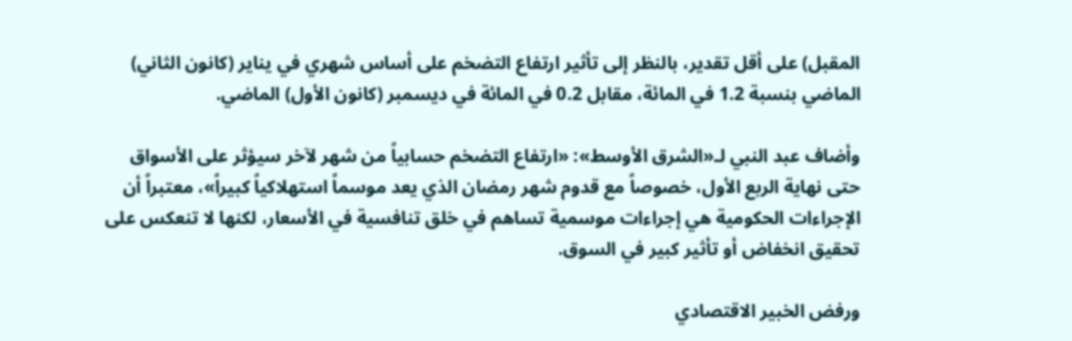المقبل) على أقل تقدير، بالنظر إلى تأثير ارتفاع التضخم على أساس شهري في يناير (كانون الثاني) الماضي بنسبة 1.2 في المائة، مقابل 0.2 في المائة في ديسمبر (كانون الأول) الماضي.

وأضاف عبد النبي لـ«الشرق الأوسط»: «ارتفاع التضخم حسابياً من شهر لآخر سيؤثر على الأسواق حتى نهاية الربع الأول، خصوصاً مع قدوم شهر رمضان الذي يعد موسماً استهلاكياً كبيراً»، معتبراً أن الإجراءات الحكومية هي إجراءات موسمية تساهم في خلق تنافسية في الأسعار، لكنها لا تنعكس على تحقيق انخفاض أو تأثير كبير في السوق.

ورفض الخبير الاقتصادي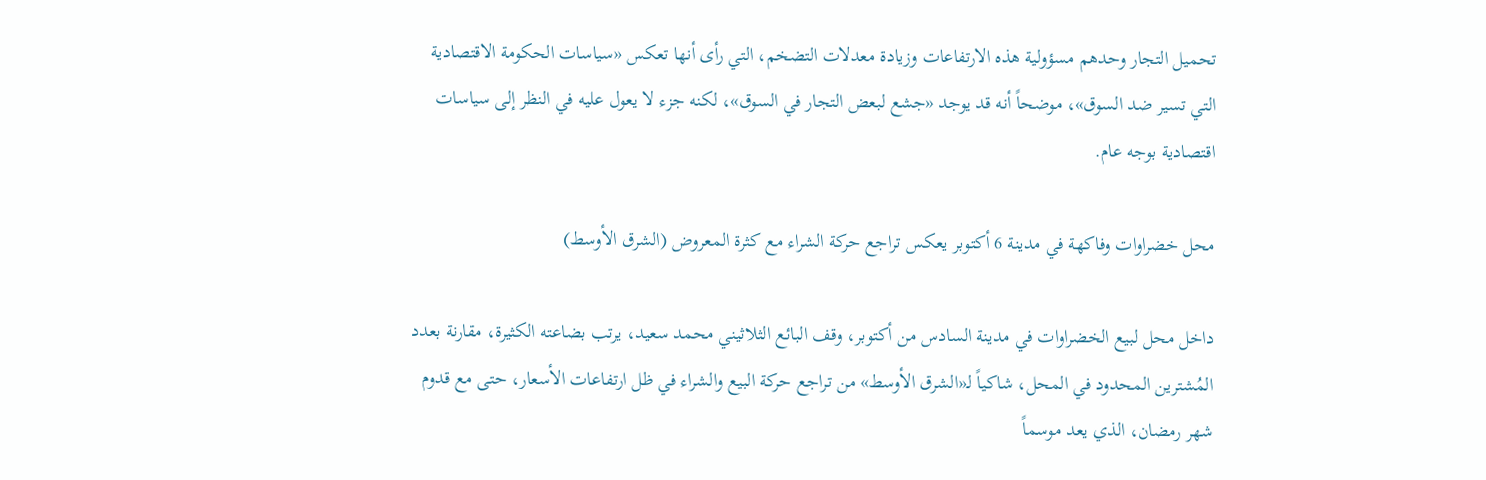تحميل التجار وحدهم مسؤولية هذه الارتفاعات وزيادة معدلات التضخم، التي رأى أنها تعكس «سياسات الحكومة الاقتصادية التي تسير ضد السوق»، موضحاً أنه قد يوجد «جشع لبعض التجار في السوق»، لكنه جزء لا يعول عليه في النظر إلى سياسات اقتصادية بوجه عام.

محل خضراوات وفاكهة في مدينة 6 أكتوبر يعكس تراجع حركة الشراء مع كثرة المعروض (الشرق الأوسط)

داخل محل لبيع الخضراوات في مدينة السادس من أكتوبر، وقف البائع الثلاثيني محمد سعيد، يرتب بضاعته الكثيرة، مقارنة بعدد المُشترين المحدود في المحل، شاكياً لـ«الشرق الأوسط» من تراجع حركة البيع والشراء في ظل ارتفاعات الأسعار، حتى مع قدوم شهر رمضان، الذي يعد موسماً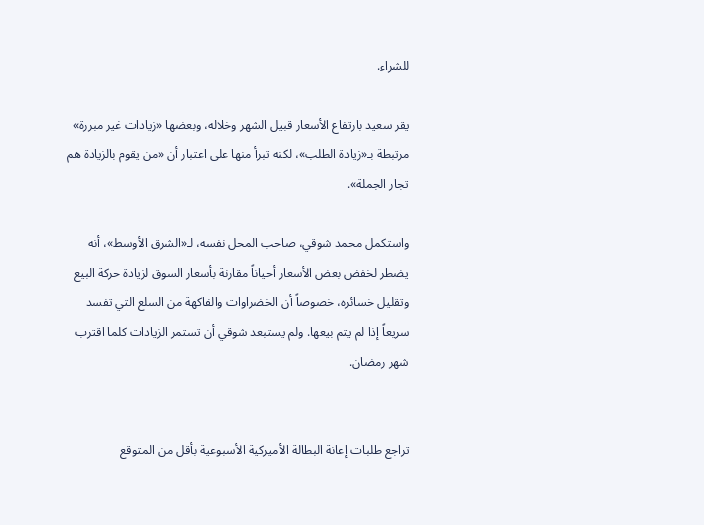للشراء.

يقر سعيد بارتفاع الأسعار قبيل الشهر وخلاله، وبعضها «زيادات غير مبررة» مرتبطة بـ«زيادة الطلب»، لكنه تبرأ منها على اعتبار أن «من يقوم بالزيادة هم تجار الجملة».

واستكمل محمد شوقي، صاحب المحل نفسه، لـ«الشرق الأوسط»، أنه يضطر لخفض بعض الأسعار أحياناً مقارنة بأسعار السوق لزيادة حركة البيع وتقليل خسائره، خصوصاً أن الخضراوات والفاكهة من السلع التي تفسد سريعاً إذا لم يتم بيعها. ولم يستبعد شوقي أن تستمر الزيادات كلما اقترب شهر رمضان.


تراجع طلبات إعانة البطالة الأميركية الأسبوعية بأقل من المتوقع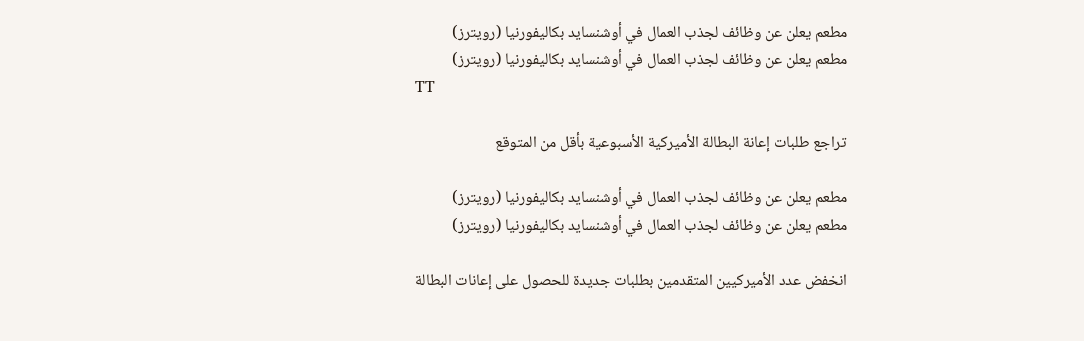مطعم يعلن عن وظائف لجذب العمال في أوشنسايد بكاليفورنيا (رويترز)
مطعم يعلن عن وظائف لجذب العمال في أوشنسايد بكاليفورنيا (رويترز)
TT

تراجع طلبات إعانة البطالة الأميركية الأسبوعية بأقل من المتوقع

مطعم يعلن عن وظائف لجذب العمال في أوشنسايد بكاليفورنيا (رويترز)
مطعم يعلن عن وظائف لجذب العمال في أوشنسايد بكاليفورنيا (رويترز)

انخفض عدد الأميركيين المتقدمين بطلبات جديدة للحصول على إعانات البطالة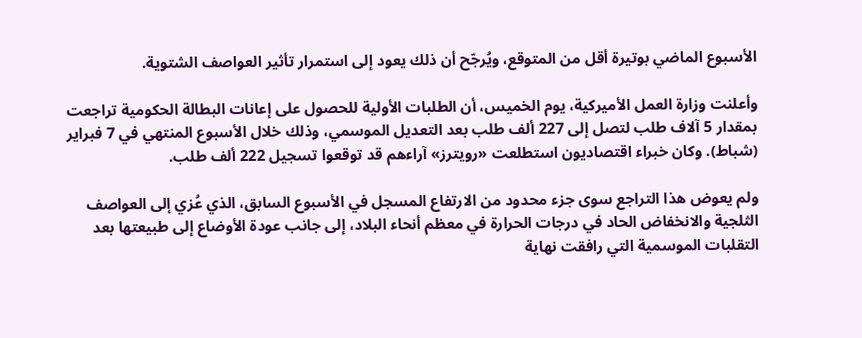الأسبوع الماضي بوتيرة أقل من المتوقع، ويُرجّح أن ذلك يعود إلى استمرار تأثير العواصف الشتوية.

وأعلنت وزارة العمل الأميركية، يوم الخميس، أن الطلبات الأولية للحصول على إعانات البطالة الحكومية تراجعت بمقدار 5 آلاف طلب لتصل إلى 227 ألف طلب بعد التعديل الموسمي، وذلك خلال الأسبوع المنتهي في 7 فبراير (شباط). وكان خبراء اقتصاديون استطلعت «رويترز» آراءهم قد توقعوا تسجيل 222 ألف طلب.

ولم يعوض هذا التراجع سوى جزء محدود من الارتفاع المسجل في الأسبوع السابق، الذي عُزي إلى العواصف الثلجية والانخفاض الحاد في درجات الحرارة في معظم أنحاء البلاد، إلى جانب عودة الأوضاع إلى طبيعتها بعد التقلبات الموسمية التي رافقت نهاية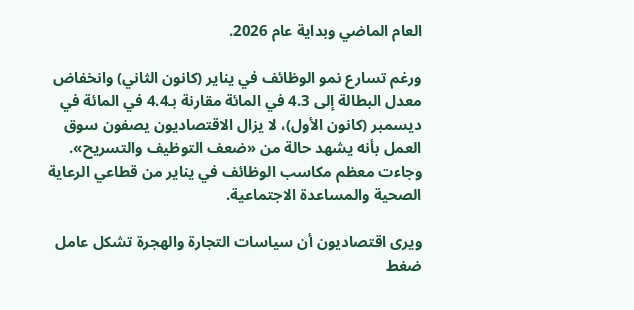العام الماضي وبداية عام 2026.

ورغم تسارع نمو الوظائف في يناير (كانون الثاني) وانخفاض معدل البطالة إلى 4.3 في المائة مقارنة بـ4.4 في المائة في ديسمبر (كانون الأول)، لا يزال الاقتصاديون يصفون سوق العمل بأنه يشهد حالة من «ضعف التوظيف والتسريح». وجاءت معظم مكاسب الوظائف في يناير من قطاعي الرعاية الصحية والمساعدة الاجتماعية.

ويرى اقتصاديون أن سياسات التجارة والهجرة تشكل عامل ضغط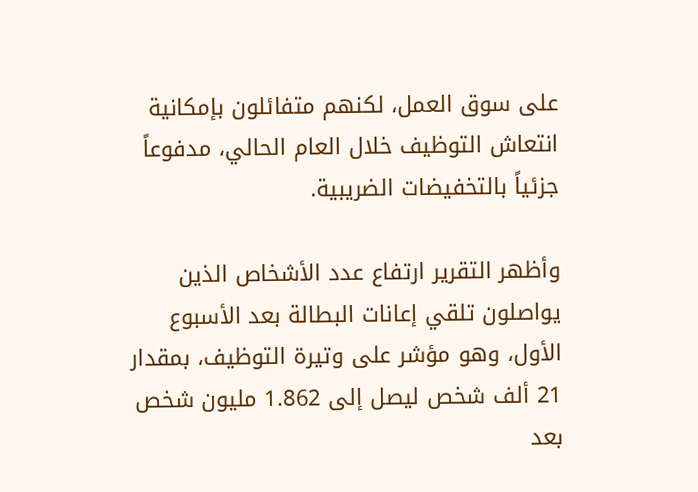على سوق العمل، لكنهم متفائلون بإمكانية انتعاش التوظيف خلال العام الحالي، مدفوعاً جزئياً بالتخفيضات الضريبية.

وأظهر التقرير ارتفاع عدد الأشخاص الذين يواصلون تلقي إعانات البطالة بعد الأسبوع الأول، وهو مؤشر على وتيرة التوظيف، بمقدار 21 ألف شخص ليصل إلى 1.862 مليون شخص بعد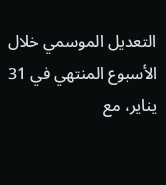التعديل الموسمي خلال الأسبوع المنتهي في 31 يناير، مع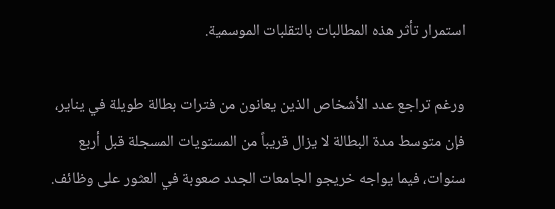استمرار تأثر هذه المطالبات بالتقلبات الموسمية.

ورغم تراجع عدد الأشخاص الذين يعانون من فترات بطالة طويلة في يناير، فإن متوسط مدة البطالة لا يزال قريباً من المستويات المسجلة قبل أربع سنوات، فيما يواجه خريجو الجامعات الجدد صعوبة في العثور على وظائف.